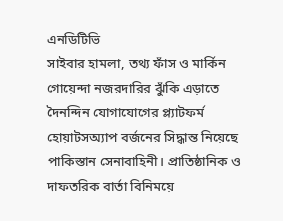এনডিটিভি
সাইবার হামলা, তথ্য ফাঁস ও মার্কিন গোয়েন্দা নজরদারির ঝুঁকি এড়াতে দৈনন্দিন যোগাযোগের প্ল্যাটফর্ম হোয়াটসঅ্যাপ বর্জনের সিদ্ধান্ত নিয়েছে পাকিস্তান সেনাবাহিনী। প্রাতিষ্ঠানিক ও দাফতরিক বার্তা বিনিময়ে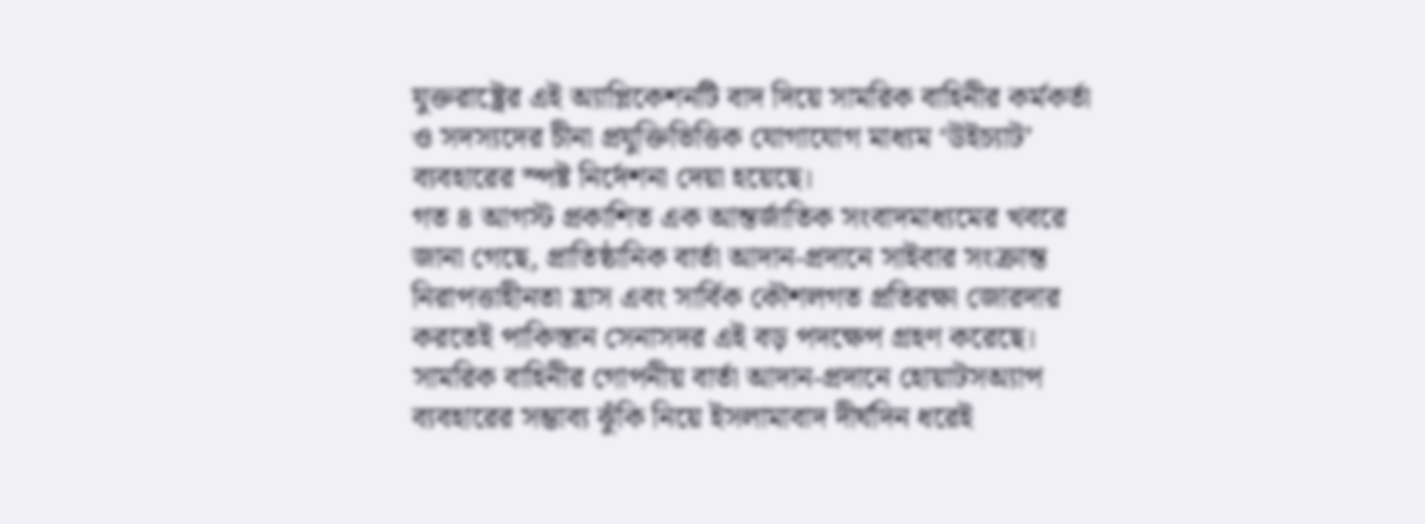যুক্তরাষ্ট্রের এই অ্যাপ্লিকেশনটি বাদ দিয়ে সামরিক বাহিনীর কর্মকর্তা ও সদস্যদের চীনা প্রযুক্তিভিত্তিক যোগাযোগ মাধ্যম ‘উইচ্যাট’ ব্যবহারের স্পষ্ট নির্দেশনা দেয়া হয়েছে।
গত ৪ আগস্ট প্রকাশিত এক আন্তর্জাতিক সংবাদমাধ্যমের খবরে জানা গেছে, প্রাতিষ্ঠানিক বার্তা আদান-প্রদানে সাইবার সংক্রান্ত নিরাপত্তাহীনতা হ্রাস এবং সার্বিক কৌশলগত প্রতিরক্ষা জোরদার করতেই পাকিস্তান সেনাসদর এই বড় পদক্ষেপ গ্রহণ করেছে। সামরিক বাহিনীর গোপনীয় বার্তা আদান-প্রদানে হোয়াটসঅ্যাপ ব্যবহারের সম্ভাব্য ঝুঁকি নিয়ে ইসলামাবাদ দীর্ঘদিন ধরেই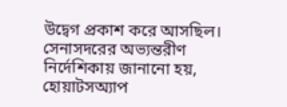উদ্বেগ প্রকাশ করে আসছিল। সেনাসদরের অভ্যন্তরীণ নির্দেশিকায় জানানো হয়, হোয়াটসঅ্যাপ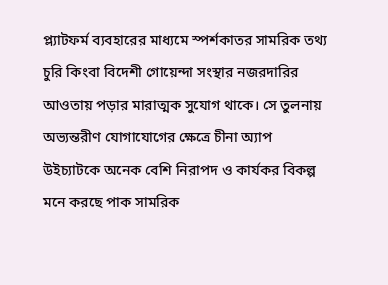প্ল্যাটফর্ম ব্যবহারের মাধ্যমে স্পর্শকাতর সামরিক তথ্য চুরি কিংবা বিদেশী গোয়েন্দা সংস্থার নজরদারির আওতায় পড়ার মারাত্মক সুযোগ থাকে। সে তুলনায় অভ্যন্তরীণ যোগাযোগের ক্ষেত্রে চীনা অ্যাপ উইচ্যাটকে অনেক বেশি নিরাপদ ও কার্যকর বিকল্প মনে করছে পাক সামরিক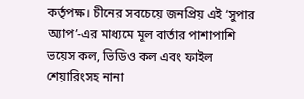কর্তৃপক্ষ। চীনের সবচেয়ে জনপ্রিয় এই ‘সুপার অ্যাপ’-এর মাধ্যমে মূল বার্তার পাশাপাশি ভয়েস কল, ভিডিও কল এবং ফাইল শেয়ারিংসহ নানা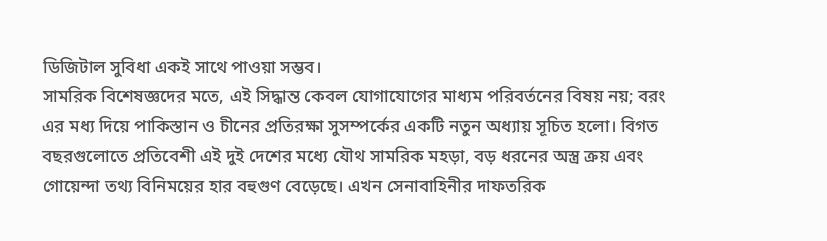ডিজিটাল সুবিধা একই সাথে পাওয়া সম্ভব।
সামরিক বিশেষজ্ঞদের মতে, এই সিদ্ধান্ত কেবল যোগাযোগের মাধ্যম পরিবর্তনের বিষয় নয়; বরং এর মধ্য দিয়ে পাকিস্তান ও চীনের প্রতিরক্ষা সুসম্পর্কের একটি নতুন অধ্যায় সূচিত হলো। বিগত বছরগুলোতে প্রতিবেশী এই দুই দেশের মধ্যে যৌথ সামরিক মহড়া, বড় ধরনের অস্ত্র ক্রয় এবং গোয়েন্দা তথ্য বিনিময়ের হার বহুগুণ বেড়েছে। এখন সেনাবাহিনীর দাফতরিক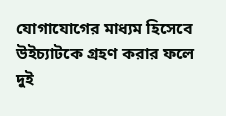যোগাযোগের মাধ্যম হিসেবে উইচ্যাটকে গ্রহণ করার ফলে দুই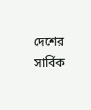দেশের সার্বিক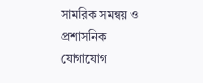সামরিক সমন্বয় ও প্রশাসনিক যোগাযোগ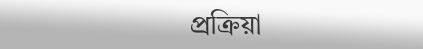প্রক্রিয়া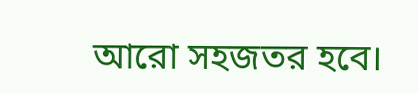আরো সহজতর হবে।